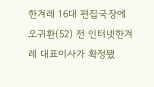한겨레 16대 편집국장에 오귀환(52) 전 인터넷한겨레 대표이사가 확정됐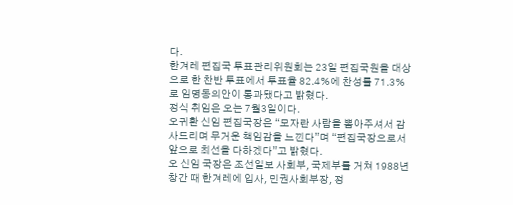다.
한겨레 편집국 투표관리위원회는 23일 편집국원을 대상으로 한 찬반 투표에서 투표율 82.4%에 찬성률 71.3%로 임명동의안이 통과됐다고 밝혔다.
정식 취임은 오는 7월3일이다.
오귀환 신임 편집국장은 “모자란 사람을 뽑아주셔서 감사드리며 무거운 책임감을 느낀다”며 “편집국장으로서 앞으로 최선을 다하겠다”고 밝혔다.
오 신임 국장은 조선일보 사회부, 국제부를 거쳐 1988년 창간 때 한겨레에 입사, 민권사회부장, 정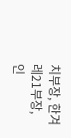치부장, 한겨레21부장, 인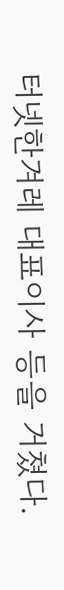터넷한겨레 대표이사 등을 거쳤다.